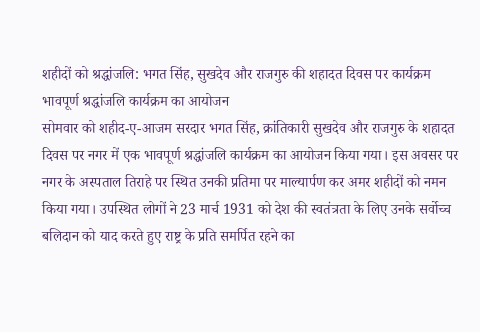शहीदों को श्रद्धांजलि: भगत सिंह, सुखदेव और राजगुरु की शहादत दिवस पर कार्यक्रम
भावपूर्ण श्रद्धांजलि कार्यक्रम का आयोजन
सोमवार को शहीद-ए-आजम सरदार भगत सिंह, क्रांतिकारी सुखदेव और राजगुरु के शहादत दिवस पर नगर में एक भावपूर्ण श्रद्धांजलि कार्यक्रम का आयोजन किया गया। इस अवसर पर नगर के अस्पताल तिराहे पर स्थित उनकी प्रतिमा पर माल्यार्पण कर अमर शहीदों को नमन किया गया। उपस्थित लोगों ने 23 मार्च 1931 को देश की स्वतंत्रता के लिए उनके सर्वोच्च बलिदान को याद करते हुए राष्ट्र के प्रति समर्पित रहने का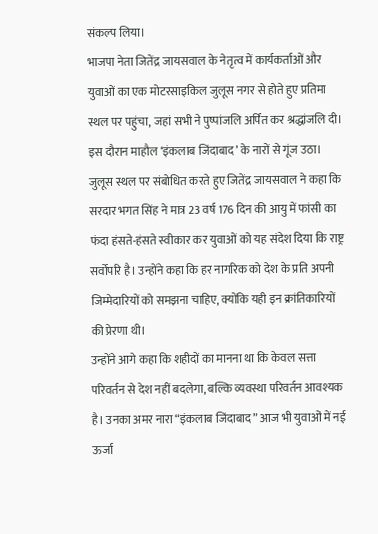संकल्प लिया।
भाजपा नेता जितेंद्र जायसवाल के नेतृत्व में कार्यकर्ताओं और युवाओं का एक मोटरसाइकिल जुलूस नगर से होते हुए प्रतिमा स्थल पर पहुंचा, जहां सभी ने पुष्पांजलि अर्पित कर श्रद्धांजलि दी। इस दौरान माहौल ‘इंकलाब जिंदाबाद’ के नारों से गूंज उठा।
जुलूस स्थल पर संबोधित करते हुए जितेंद्र जायसवाल ने कहा कि सरदार भगत सिंह ने मात्र 23 वर्ष 176 दिन की आयु में फांसी का फंदा हंसते-हंसते स्वीकार कर युवाओं को यह संदेश दिया कि राष्ट्र सर्वोपरि है। उन्होंने कहा कि हर नागरिक को देश के प्रति अपनी जिम्मेदारियों को समझना चाहिए, क्योंकि यही इन क्रांतिकारियों की प्रेरणा थी।
उन्होंने आगे कहा कि शहीदों का मानना था कि केवल सत्ता परिवर्तन से देश नहीं बदलेगा, बल्कि व्यवस्था परिवर्तन आवश्यक है। उनका अमर नारा “इंकलाब जिंदाबाद” आज भी युवाओं में नई ऊर्जा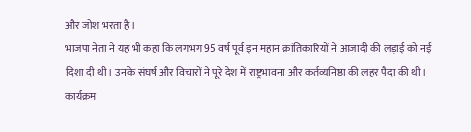और जोश भरता है।
भाजपा नेता ने यह भी कहा कि लगभग 95 वर्ष पूर्व इन महान क्रांतिकारियों ने आजादी की लड़ाई को नई दिशा दी थी। उनके संघर्ष और विचारों ने पूरे देश में राष्ट्रभावना और कर्तव्यनिष्ठा की लहर पैदा की थी।
कार्यक्रम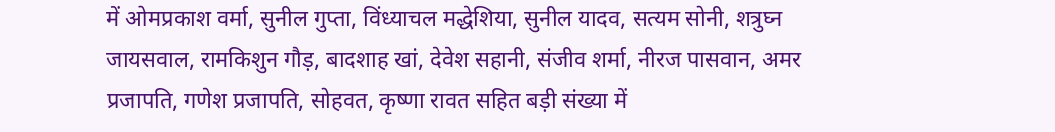में ओमप्रकाश वर्मा, सुनील गुप्ता, विंध्याचल मद्धेशिया, सुनील यादव, सत्यम सोनी, शत्रुघ्न जायसवाल, रामकिशुन गौड़, बादशाह खां, देवेश सहानी, संजीव शर्मा, नीरज पासवान, अमर प्रजापति, गणेश प्रजापति, सोहवत, कृष्णा रावत सहित बड़ी संख्या में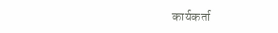कार्यकर्ता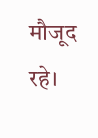मौजूद रहे।